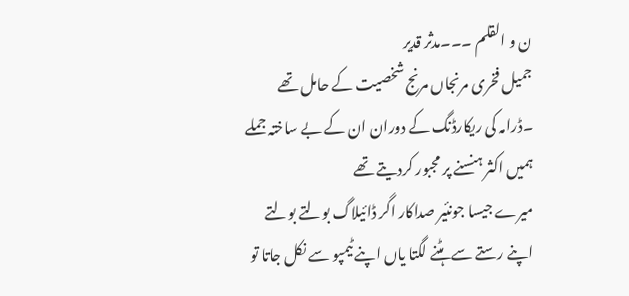ن و القلم ۔۔۔مدثر قدیر
جمیل فخری مرنجاں مرنج شخصیت کے حامل تھے ۔ڈرامہ کی ریکارڈنگ کے دوران ان کے بے ساختہ جملے ہمیں اکثر ہنسنے پر مجبور کردیتے تھے
میرے جیسا جونئیر صداکار اگر ڈائیلاگ بولتے بولتے اپنے رستے سے ہٹنے لگتا یاں اپنے ٹیمپو سے نکل جاتا تو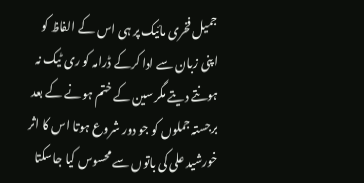جمیل فخری مائیک پر ہی اس کے الفاظ کو اپنی زبان سے ادا کرکے ڈرامہ کو ری ٹیک نہ ہونتے دیتے مگر سین کے ختم ہونے کے بعد برجستہ جملوں کو جو دور شروع ہوتا اس کا اثر خورشید علی کی باتوں سے محسوس کیا جاسکتا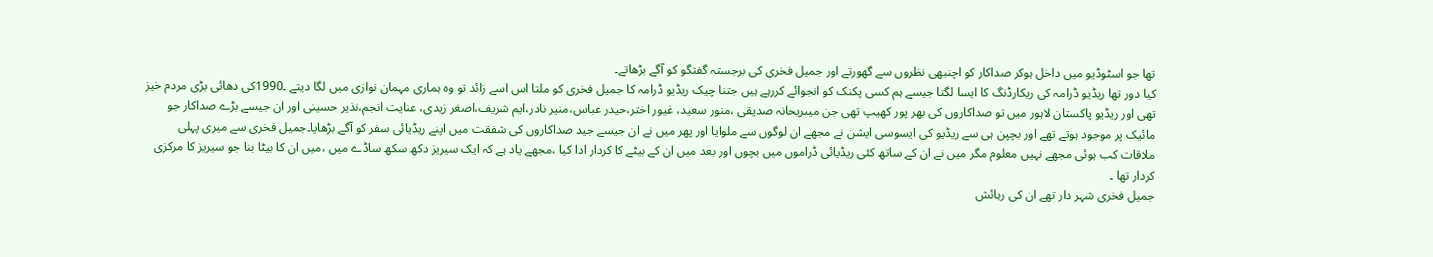تھا جو اسٹوڈیو میں داخل ہوکر صداکار کو اچنبھی نظروں سے گھورتے اور جمیل فخری کی برجستہ گفتگو کو آگے بڑھاتے۔
کیا دور تھا ریڈیو ڈرامہ کی ریکارڈنگ کا ایسا لگتا جیسے ہم کسی پکنک کو انجوائے کررہے ہیں جتنا چیک ریڈیو ڈرامہ کا جمیل فخری کو ملتا اس اسے زائد تو وہ ہماری مہمان نوازی میں لگا دیتے ۔1990کی دھائی بڑی مردم خیز تھی اور ریڈیو پاکستان لاہور میں تو صداکاروں کی بھر پور کھیپ تھی جن میںریحانہ صدیقی ،منور سعید، غیور اختر،حیدر عباس،منیر نادر،ایم شریف،اصغر زیدی، عنایت انجم،نذیر حسینی اور ان جیسے بڑے صداکار جو مائیک پر موجود ہوتے تھے اور بچپن ہی سے ریڈیو کی ایسوسی ایشن نے مجھے ان لوگوں سے ملوایا اور پھر میں نے ان جیسے جید صداکاروں کی شفقت میں اپنے ریڈیائی سفر کو آگے بڑھایا۔جمیل فخری سے میری پہلی ملاقات کب ہوئی مجھے نہیں معلوم مگر میں نے ان کے ساتھ کئی ریڈیائی ڈراموں میں بچوں اور بعد میں ان کے بیٹے کا کردار ادا کیا ،مجھے یاد ہے کہ ایک سیریز دکھ سکھ ساڈے میں ،میں ان کا بیٹا بنا جو سیریز کا مرکزی کردار تھا ۔
جمیل فخری شہر دار تھے ان کی رہائش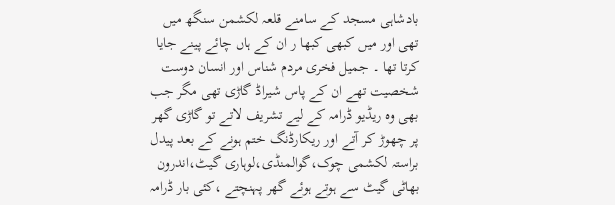بادشاہی مسجد کے سامنے قلعہ لکشمن سنگھ میں تھی اور میں کبھی کبھا ر ان کے ہاں چائے پینے جایا کرتا تھا ۔ جمیل فخری مردم شناس اور انسان دوست شخصیت تھے ان کے پاس شیراڈ گاڑی تھی مگر جب بھی وہ ریڈیو ڈرامہ کے لیے تشریف لاتے تو گاڑی گھر پر چھوڑ کر آتے اور ریکارڈنگ ختم ہونے کے بعد پیدل براستہ لکشمی چوک،گوالمنڈی،لوہاری گیٹ،اندرون بھاٹی گیٹ سے ہوتے ہوئے گھر پہنچتے ،کئی بار ڈرامہ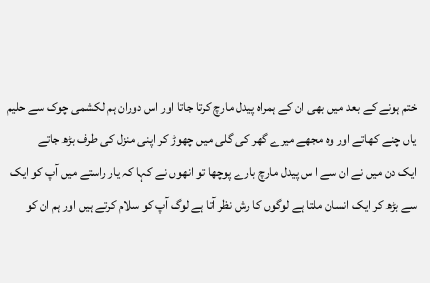ختم ہونے کے بعد میں بھی ان کے ہمراہ پیدل مارچ کرتا جاتا اور اس دوران ہم لکشمی چوک سے حلیم یاں چنے کھاتے اور وہ مجھے میرے گھر کی گلی میں چھوڑ کر اپنی منزل کی طرف بڑھ جاتے
ایک دن میں نے ان سے ا س پیدل مارچ بارے پوچھا تو انھوں نے کہا کہ یار راستے میں آپ کو ایک سے بڑھ کر ایک انسان ملتا ہے لوگوں کا رش نظر آتا ہے لوگ آپ کو سلام کرتے ہیں اور ہم ان کو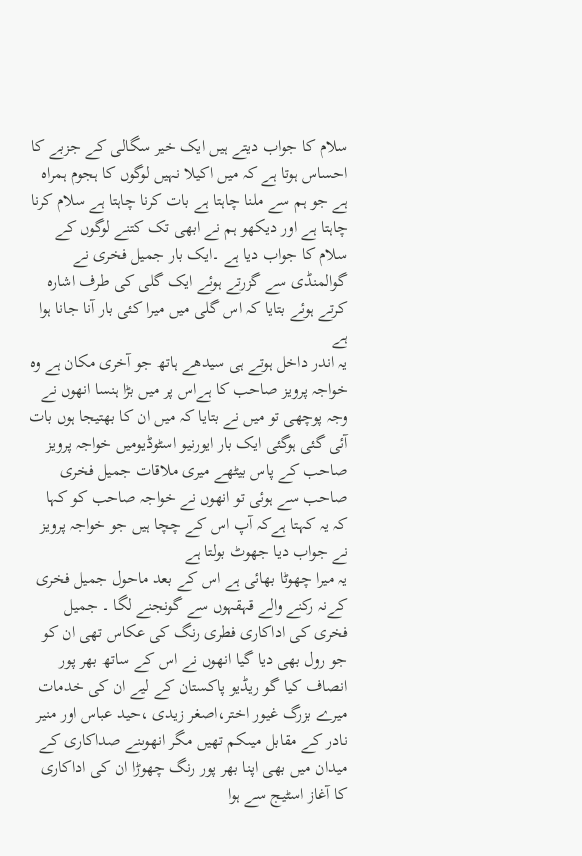سلام کا جواب دیتے ہیں ایک خیر سگالی کے جزبے کا احساس ہوتا ہے کہ میں اکیلا نہیں لوگوں کا ہجوم ہمراہ ہے جو ہم سے ملنا چاہتا ہے بات کرنا چاہتا ہے سلام کرنا چاہتا ہے اور دیکھو ہم نے ابھی تک کتنے لوگوں کے سلام کا جواب دیا ہے ۔ایک بار جمیل فخری نے گوالمنڈی سے گزرتے ہوئے ایک گلی کی طرف اشارہ کرتے ہوئے بتایا کہ اس گلی میں میرا کئی بار آنا جانا ہوا ہے
یہ اندر داخل ہوتے ہی سیدھے ہاتھ جو آخری مکان ہے وہ خواجہ پرویز صاحب کا ہےاس پر میں بڑا ہنسا انھوں نے وجہ پوچھی تو میں نے بتایا کہ میں ان کا بھتیجا ہوں بات آئی گئی ہوگئی ایک بار ایورنیو اسٹوڈیومیں خواجہ پرویز صاحب کے پاس بیٹھے میری ملاقات جمیل فخری صاحب سے ہوئی تو انھوں نے خواجہ صاحب کو کہا کہ یہ کہتا ہےکہ آپ اس کے چچا ہیں جو خواجہ پرویز نے جواب دیا جھوٹ بولتا ہے
یہ میرا چھوٹا بھائی ہے اس کے بعد ماحول جمیل فخری کےنہ رکنے والے قہقہوں سے گونجنے لگا ۔ جمیل فخری کی اداکاری فطری رنگ کی عکاس تھی ان کو جو رول بھی دیا گیا انھوں نے اس کے ساتھ بھر پور انصاف کیا گو ریڈیو پاکستان کے لیے ان کی خدمات میرے بزرگ غیور اختر،اصغر زیدی ،حید عباس اور منیر نادر کے مقابل میںکم تھیں مگر انھوںنے صداکاری کے میدان میں بھی اپنا بھر پور رنگ چھوڑا ان کی اداکاری کا آغاز اسٹیج سے ہوا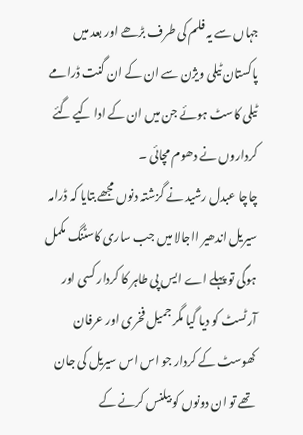جہاں سے یہ فلم کی طرف بڑھے اور بعد میں پاکستان ٹیلی ویژن سے ان کے ان گنت ڈرامے ٹیلی کاسٹ ہوئے جن میں ان کے ادا کیے گئے کرداروں نے دھوم مچائی ۔
چاچا عبدل رشید نے گزشتہ دنوں مجھے بتایا کہ ڈرامہ سیریل اندھیر ااجالا میں جب ساری کاسٹنگ مکمل ہوگی تو پہلے اے ایس پی طاہر کا کردار کسی اور آرٹسٹ کو دیا گیا مگر جمیل فخری اور عرفان کھوسٹ کے کردار جو اس اس سیریل کی جان تھے تو ان دونوں کو بیلنس کرنے کے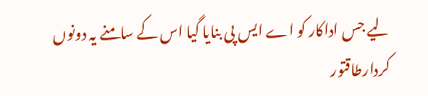لیے جس اداکار کو اے ایس پی بنایا گیا اس کے سامنے یہ دونوں کردارطاقتور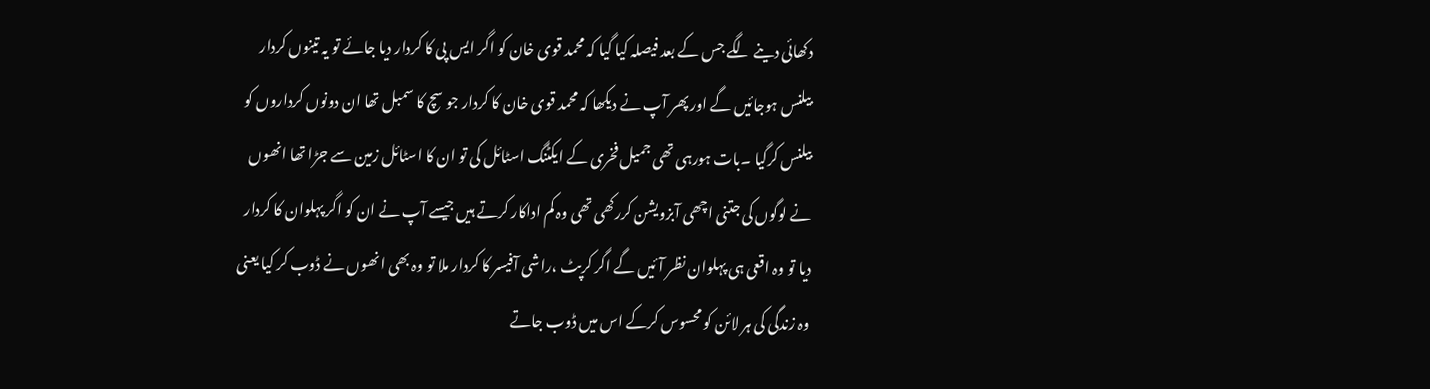دکھائی دینے لگے جس کے بعد فیصلہ کیا گیا کہ محمد قوی خان کو اگر ایس پی کا کردار دیا جائے تو یہ تینوں کردار بیلنس ہوجائیں گے اور پھر آپ نے دیکھا کہ محمد قوی خان کا کردار جو سچ کا سمبل تھا ان دونوں کرداروں کو بیلنس کرگیا ۔بات ہورہی تھی جمیل فخری کے ایکٹنگ اسٹائل کی تو ان کا اسٹائل زمین سے جڑا تھا انھوں نے لوگوں کی جتنی اچھی آبزویشن کررکھی تھی وہ کم اداکار کرتے ہیں جیسے آپ نے ان کو اگر پہلوان کا کردار دیا تو وہ اقعی ہی پہلوان نظر آئیں گے اگر کرپٹ ،راشی آفیسر کا کردار ملا تو وہ بھی انھوں نے ڈوب کر کیا یعنی وہ زندگی کی ہر لائن کو محسوس کرکے اس میں ڈوب جاتے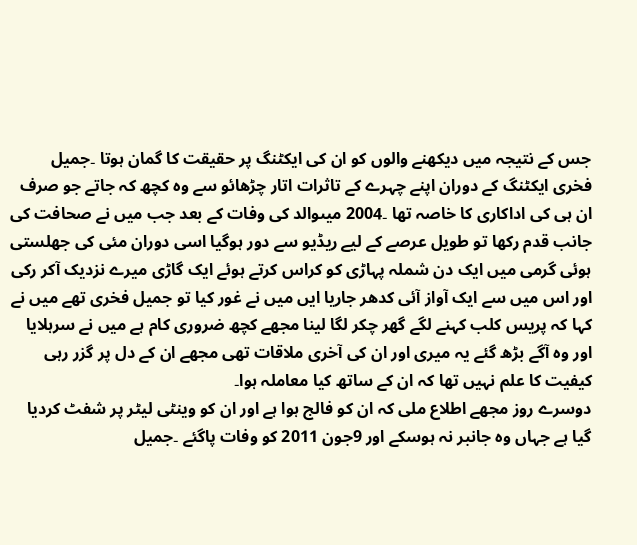جس کے نتیجہ میں دیکھنے والوں کو ان کی ایکٹنگ پر حقیقت کا گمان ہوتا ۔جمیل فخری ایکٹنگ کے دوران اپنے چہرے کے تاثرات اتار چڑھائو سے وہ کچھ کہ جاتے جو صرف ان ہی کی اداکاری کا خاصہ تھا ۔2004 میںوالد کی وفات کے بعد جب میں نے صحافت کی جانب قدم رکھا تو طویل عرصے کے لیے ریڈیو سے دور ہوگیا اسی دوران مئی کی جھلستی ہوئی گرمی میں ایک دن شملہ پہاڑی کو کراس کرتے ہوئے ایک گاڑی میرے نزدیک آکر رکی اور اس میں سے ایک آواز آئی کدھر جاریا ایں میں نے غور کیا تو جمیل فخری تھے میں نے کہا کہ پریس کلب کہنے لگے گھر چکر لگا لینا مجھے کچھ ضروری کام ہے میں نے سرہلایا اور وہ آگے بڑھ گئے یہ میری اور ان کی آخری ملاقات تھی مجھے ان کے دل پر گزر رہی کیفیت کا علم نہیں تھا کہ ان کے ساتھ کیا معاملہ ہوا۔
دوسرے روز مجھے اطلاع ملی کہ ان کو فالج ہوا ہے اور ان کو وینٹی لیٹر پر شفٹ کردیا گیا ہے جہاں وہ جانبر نہ ہوسکے اور 9جون 2011 کو وفات پاگئے ۔جمیل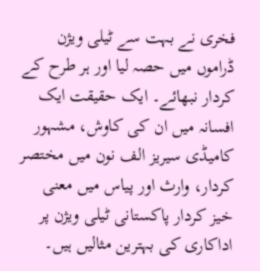فخری نے بہت سے ٹیلی ویژن ڈراموں میں حصہ لیا اور ہر طرح کے کردار نبھائے۔ ایک حقیقت ایک افسانہ میں ان کی کاوش، مشہور کامیڈی سیریز الف نون میں مختصر کردار، وارث اور پیاس میں معنی خیز کردار پاکستانی ٹیلی ویژن پر اداکاری کی بہترین مثالیں ہیں۔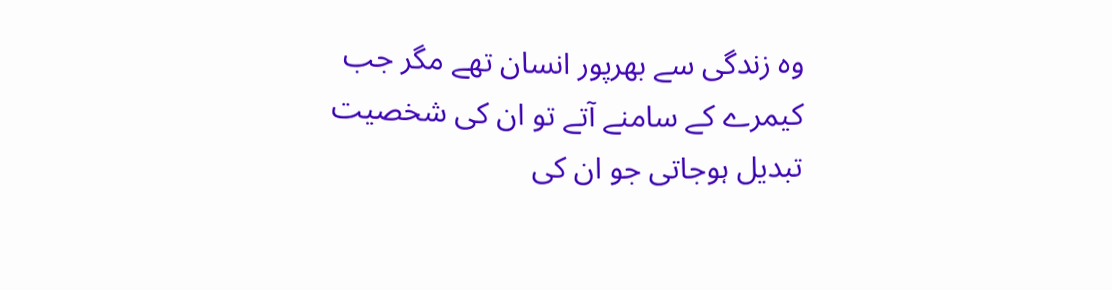وہ زندگی سے بھرپور انسان تھے مگر جب کیمرے کے سامنے آتے تو ان کی شخصیت تبدیل ہوجاتی جو ان کی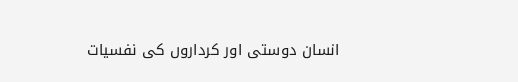انسان دوستی اور کرداروں کی نفسیات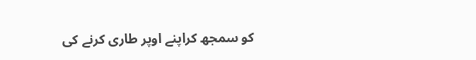کو سمجھ کراپنے اوپر طاری کرنے کی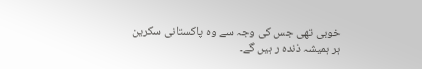خوبی تھی جس کی وجہ سے وہ پاکستانی سکرین ہر ہمیشہ ذندہ ر ہیں گے۔